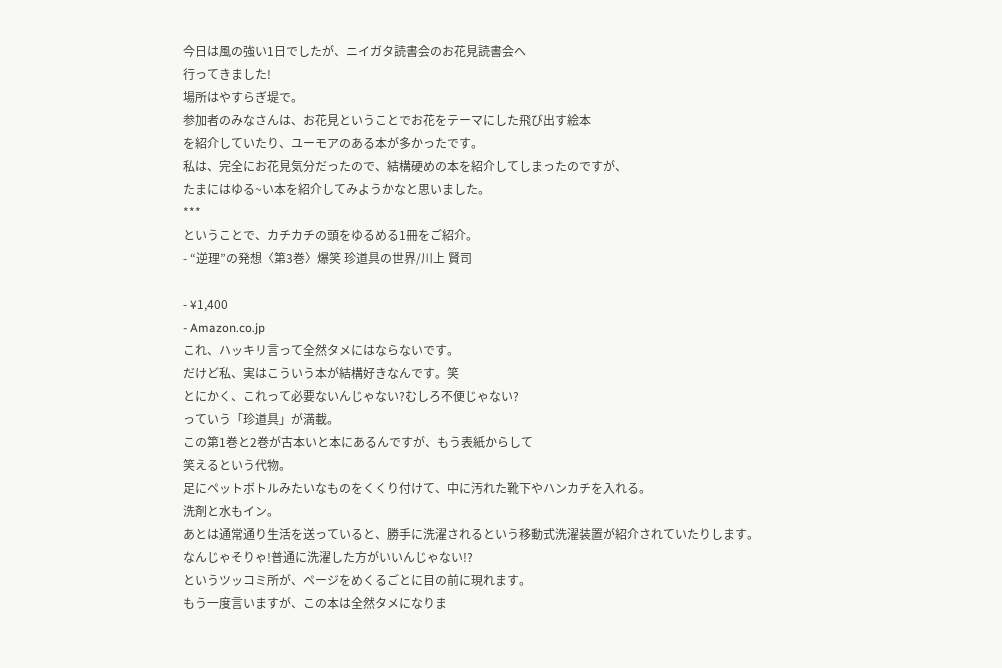今日は風の強い1日でしたが、ニイガタ読書会のお花見読書会へ
行ってきました!
場所はやすらぎ堤で。
参加者のみなさんは、お花見ということでお花をテーマにした飛び出す絵本
を紹介していたり、ユーモアのある本が多かったです。
私は、完全にお花見気分だったので、結構硬めの本を紹介してしまったのですが、
たまにはゆる~い本を紹介してみようかなと思いました。
***
ということで、カチカチの頭をゆるめる1冊をご紹介。
- “逆理”の発想〈第3巻〉爆笑 珍道具の世界/川上 賢司

- ¥1,400
- Amazon.co.jp
これ、ハッキリ言って全然タメにはならないです。
だけど私、実はこういう本が結構好きなんです。笑
とにかく、これって必要ないんじゃない?むしろ不便じゃない?
っていう「珍道具」が満載。
この第1巻と2巻が古本いと本にあるんですが、もう表紙からして
笑えるという代物。
足にペットボトルみたいなものをくくり付けて、中に汚れた靴下やハンカチを入れる。
洗剤と水もイン。
あとは通常通り生活を送っていると、勝手に洗濯されるという移動式洗濯装置が紹介されていたりします。
なんじゃそりゃ!普通に洗濯した方がいいんじゃない!?
というツッコミ所が、ページをめくるごとに目の前に現れます。
もう一度言いますが、この本は全然タメになりま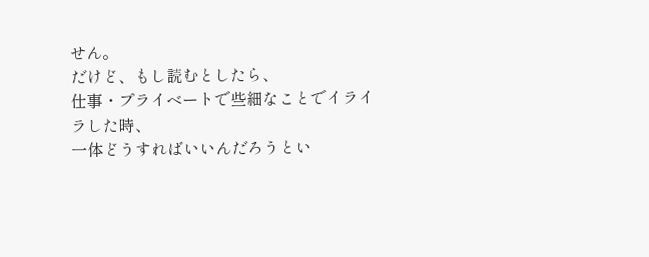せん。
だけど、もし読むとしたら、
仕事・プライベートで些細なことでイライラした時、
一体どうすればいいんだろうとい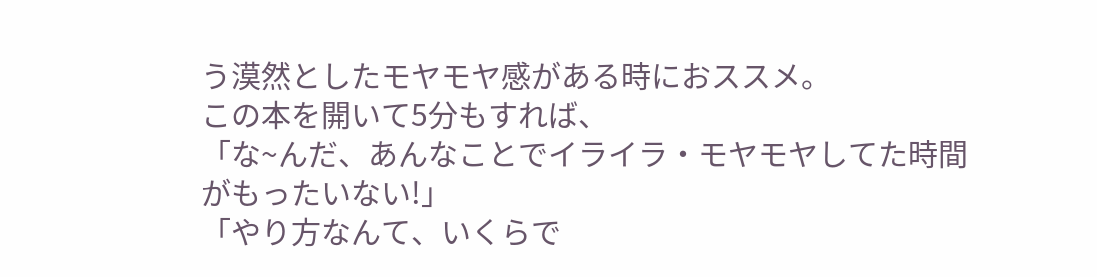う漠然としたモヤモヤ感がある時におススメ。
この本を開いて5分もすれば、
「な~んだ、あんなことでイライラ・モヤモヤしてた時間がもったいない!」
「やり方なんて、いくらで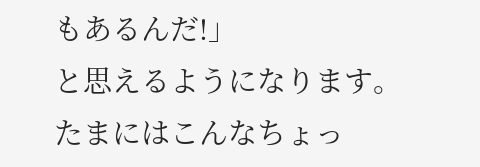もあるんだ!」
と思えるようになります。
たまにはこんなちょっ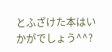とふざけた本はいかがでしょう^^?